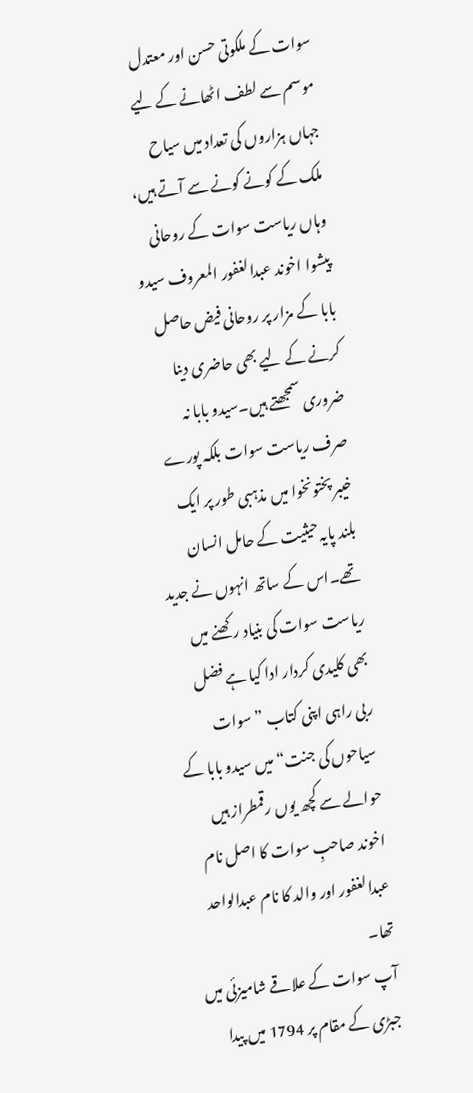سوات کے ملکوتی حسن اور معتدل موسم سے لطف اٹھانے کے لیے جہاں ہزاروں کی تعداد میں سیاح ملک کے کونے کونے سے آتے ہیں، وہاں ریاست سوات کے روحانی پیشوا اخوند عبدالغفور المعروف سیدو بابا کے مزار پر روحانی فیض حاصل کرنے کے لیے بھی حاضری دینا ضروری سمجھتے ہیں۔سیدو بابا نہ صرف ریاست سوات بلکہ پورے خیبر پختونخوا میں مذہبی طور پر ایک بلند پایہ حیثیت کے حامل انسان تھے۔اس کے ساتھ انہوں نے جدید ریاست سوات کی بنیاد رکھنے میں بھی کلیدی کردار ادا کیا ہے فضل ربی راہی اپنی کتاب ”سوات سیاحوں کی جنت“ میں سیدو بابا کے حوالے سے کچھ یوں رقمطراز ہیں اخوند صاحبِ سوات کا اصل نام عبدالغفور اور والد کا نام عبدالواحد تھا۔
آپ سوات کے علاقے شامیزئی میں جبڑی کے مقام پر 1794 میں پیدا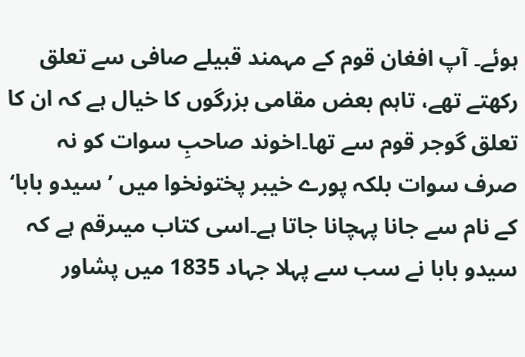ہوئے۔ آپ افغان قوم کے مہمند قبیلے صافی سے تعلق رکھتے تھے، تاہم بعض مقامی بزرگوں کا خیال ہے کہ ان کا تعلق گوجر قوم سے تھا۔اخوند صاحبِ سوات کو نہ صرف سوات بلکہ پورے خیبر پختونخوا میں ’سیدو بابا‘ کے نام سے جانا پہچانا جاتا ہے۔اسی کتاب میںرقم ہے کہ سیدو بابا نے سب سے پہلا جہاد 1835 میں پشاور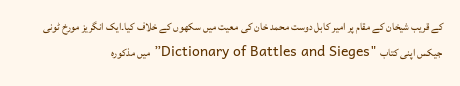کے قریب شیخان کے مقام پر امیر کابل دوست محمد خان کی معیت میں سکھوں کے خلاف کیا۔ایک انگریز مورخ ٹونی جیکس اپنی کتاب "Dictionary of Battles and Sieges” میں مذکورہ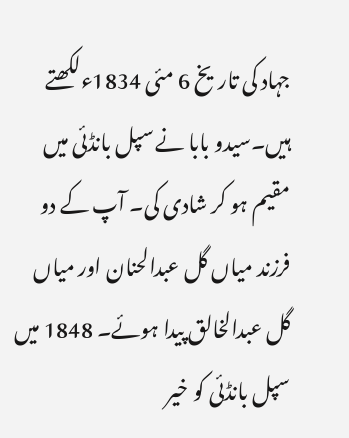جہاد کی تاریخ 6 مئی 1834ءلکھتے ہیں۔سیدو بابا نے سپل بانڈئی میں مقیم ہو کر شادی کی۔ آپ کے دو فرزند میاں گل عبدالحنان اور میاں گل عبدالخالق پیدا ہوئے۔ 1848 میں سپل بانڈئی کو خیر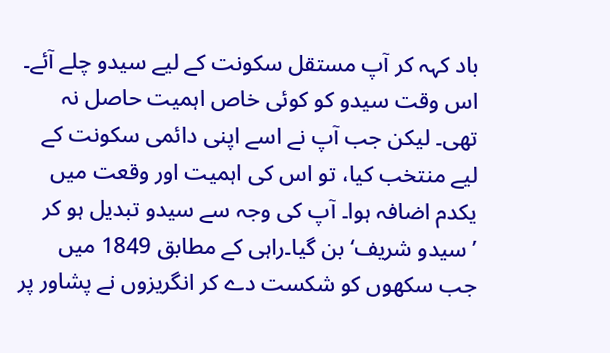باد کہہ کر آپ مستقل سکونت کے لیے سیدو چلے آئے۔ اس وقت سیدو کو کوئی خاص اہمیت حاصل نہ تھی۔ لیکن جب آپ نے اسے اپنی دائمی سکونت کے لیے منتخب کیا، تو اس کی اہمیت اور وقعت میں یکدم اضافہ ہوا۔ آپ کی وجہ سے سیدو تبدیل ہو کر ’سیدو شریف‘ بن گیا۔راہی کے مطابق 1849 میں جب سکھوں کو شکست دے کر انگریزوں نے پشاور پر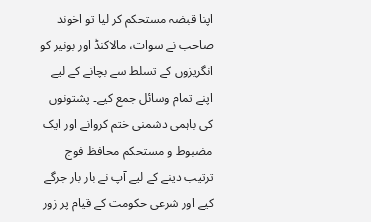اپنا قبضہ مستحکم کر لیا تو اخوند صاحب نے سوات، مالاکنڈ اور بونیر کو انگریزوں کے تسلط سے بچانے کے لیے اپنے تمام وسائل جمع کیے۔ پشتونوں کی باہمی دشمنی ختم کروانے اور ایک مضبوط و مستحکم محافظ فوج ترتیب دینے کے لیے آپ نے بار بار جرگے کیے اور شرعی حکومت کے قیام پر زور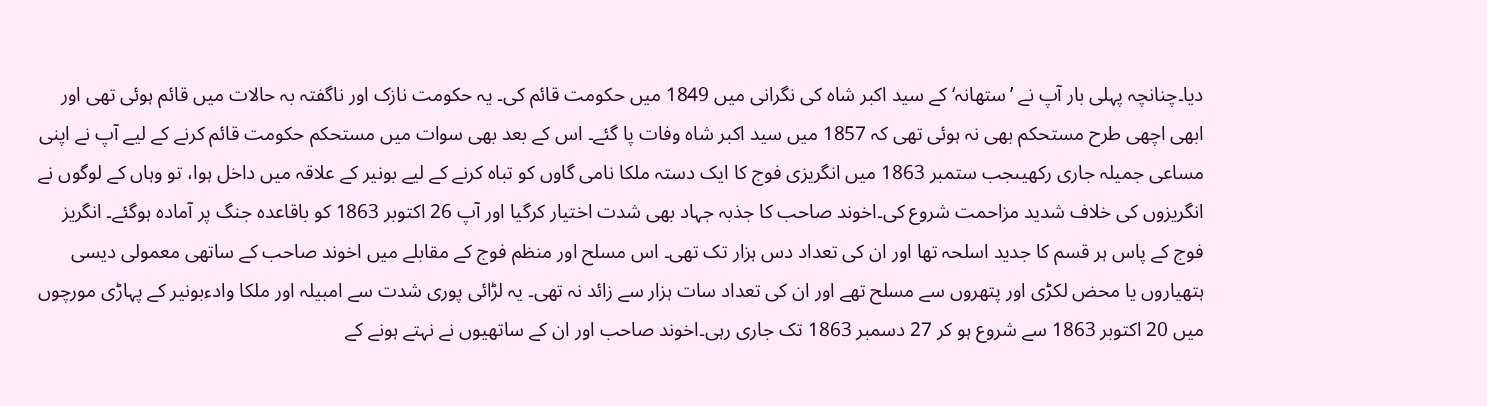دیا۔چنانچہ پہلی بار آپ نے ’ستھانہ‘ کے سید اکبر شاہ کی نگرانی میں 1849 میں حکومت قائم کی۔ یہ حکومت نازک اور ناگفتہ بہ حالات میں قائم ہوئی تھی اور ابھی اچھی طرح مستحکم بھی نہ ہوئی تھی کہ 1857 میں سید اکبر شاہ وفات پا گئے۔ اس کے بعد بھی سوات میں مستحکم حکومت قائم کرنے کے لیے آپ نے اپنی مساعی جمیلہ جاری رکھیںجب ستمبر 1863 میں انگریزی فوج کا ایک دستہ ملکا نامی گاوں کو تباہ کرنے کے لیے بونیر کے علاقہ میں داخل ہوا، تو وہاں کے لوگوں نے انگریزوں کی خلاف شدید مزاحمت شروع کی۔اخوند صاحب کا جذبہ جہاد بھی شدت اختیار کرگیا اور آپ 26 اکتوبر 1863 کو باقاعدہ جنگ پر آمادہ ہوگئے۔ انگریز فوج کے پاس ہر قسم کا جدید اسلحہ تھا اور ان کی تعداد دس ہزار تک تھی۔ اس مسلح اور منظم فوج کے مقابلے میں اخوند صاحب کے ساتھی معمولی دیسی ہتھیاروں یا محض لکڑی اور پتھروں سے مسلح تھے اور ان کی تعداد سات ہزار سے زائد نہ تھی۔ یہ لڑائی پوری شدت سے امبیلہ اور ملکا وادءبونیر کے پہاڑی مورچوں میں 20 اکتوبر 1863 سے شروع ہو کر 27 دسمبر 1863 تک جاری رہی۔اخوند صاحب اور ان کے ساتھیوں نے نہتے ہونے کے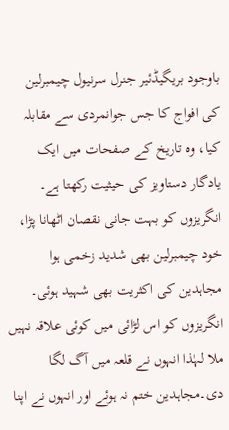باوجود بریگیڈئیر جنرل سرنیول چیمبرلین کی افواج کا جس جوانمردی سے مقابلہ کیا، وہ تاریخ کے صفحات میں ایک یادگار دستاویز کی حیثیت رکھتا ہے۔ انگریزوں کو بہت جانی نقصان اٹھانا پڑا، خود چیمبرلین بھی شدید زخمی ہوا مجاہدین کی اکثریت بھی شہید ہوئی۔ انگریزوں کو اس لڑائی میں کوئی علاقہ نہیں ملا لہٰذا انہوں نے قلعہ میں آگ لگا دی۔مجاہدین ختم نہ ہوئے اور انہوں نے اپنا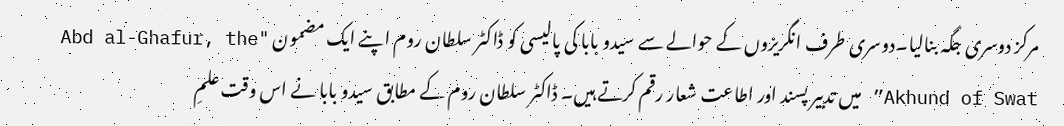مرکز دوسری جگہ بنالیا۔دوسری طرف انگریزوں کے حوالے سے سیدو بابا کی پالیسی کو ڈاکٹر سلطان روم اپنے ایک مضمون "Abd al-Ghafur, the Akhund of Swat” میں تدبیر پسند اور اطاعت شعار رقم کرتے ہیں۔ ڈاکٹر سلطان روم کے مطابق سیدو بابا نے اس وقت علمِ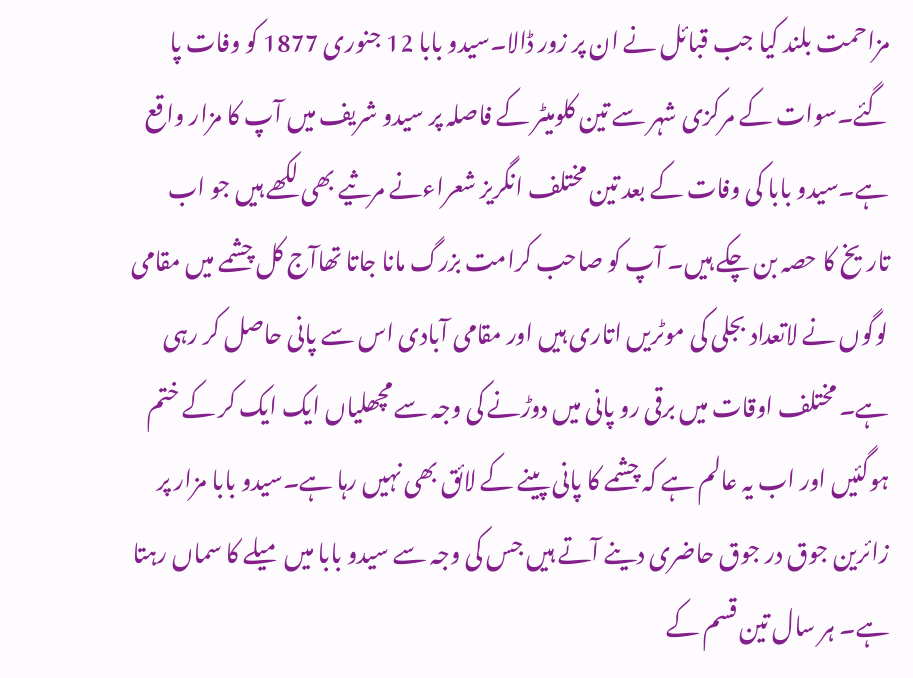مزاحمت بلند کیا جب قبائل نے ان پر زور ڈالا۔سیدو بابا 12 جنوری 1877 کو وفات پا گئے۔سوات کے مرکزی شہر سے تین کلومیٹر کے فاصلہ پر سیدو شریف میں آپ کا مزار واقع ہے۔سیدو بابا کی وفات کے بعد تین مختلف انگریز شعراءنے مرثیے بھی لکھے ہیں جو اب تاریخ کا حصہ بن چکے ہیں۔ آپ کو صاحب کرامت بزرگ مانا جاتا تھاآج کل چشمے میں مقامی لوگوں نے لاتعداد بجلی کی موٹریں اتاری ہیں اور مقامی آبادی اس سے پانی حاصل کر رہی ہے۔ مختلف اوقات میں برقی رو پانی میں دوڑنے کی وجہ سے مچھلیاں ایک ایک کر کے ختم ہوگئیں اور اب یہ عالم ہے کہ چشمے کا پانی پینے کے لائق بھی نہیں رہا ہے۔سیدو بابا مزار پر زائرین جوق در جوق حاضری دینے آتے ہیں جس کی وجہ سے سیدو بابا میں میلے کا سماں رہتا ہے۔ ہر سال تین قسم کے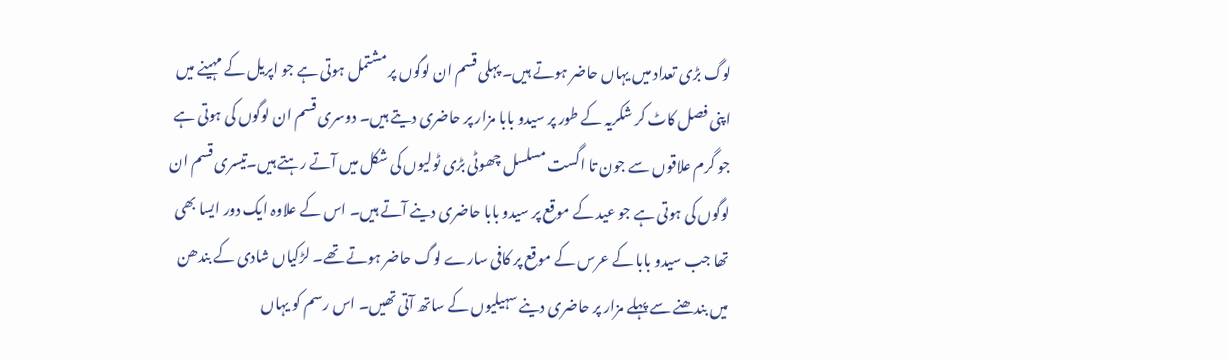لوگ بڑی تعداد میں یہاں حاضر ہوتے ہیں۔ پہلی قسم ان لوگوں پر مشتمل ہوتی ہے جو اپریل کے مہینے میں اپنی فصل کاٹ کر شکریہ کے طور پر سیدو بابا مزار پر حاضری دیتے ہیں۔ دوسری قسم ان لوگوں کی ہوتی ہے جو گرم علاقوں سے جون تا اگست مسلسل چھوٹی بڑی ٹولیوں کی شکل میں آتے رہتے ہیں۔تیسری قسم ان لوگوں کی ہوتی ہے جو عید کے موقع پر سیدو بابا حاضری دینے آتے ہیں۔ اس کے علاوہ ایک دور ایسا بھی تھا جب سیدو بابا کے عرس کے موقع پر کافی سارے لوگ حاضر ہوتے تھے۔ لڑکیاں شادی کے بندھن میں بندھنے سے پہلے مزار پر حاضری دینے سہیلیوں کے ساتھ آتی تھیں۔ اس رسم کو یہاں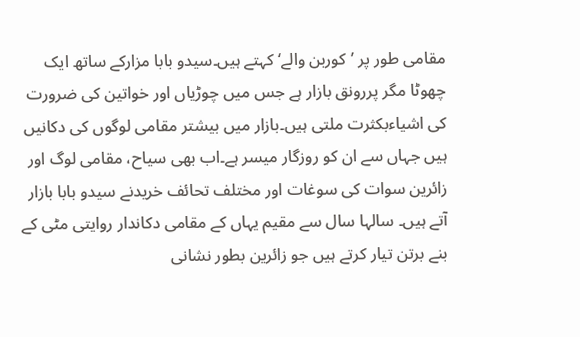مقامی طور پر ’کوربن والے‘ کہتے ہیں۔سیدو بابا مزارکے ساتھ ایک چھوٹا مگر پررونق بازار ہے جس میں چوڑیاں اور خواتین کی ضرورت کی اشیاءبکثرت ملتی ہیں۔بازار میں بیشتر مقامی لوگوں کی دکانیں ہیں جہاں سے ان کو روزگار میسر ہے۔اب بھی سیاح، مقامی لوگ اور زائرین سوات کی سوغات اور مختلف تحائف خریدنے سیدو بابا بازار آتے ہیں۔ سالہا سال سے مقیم یہاں کے مقامی دکاندار روایتی مٹی کے بنے برتن تیار کرتے ہیں جو زائرین بطور نشانی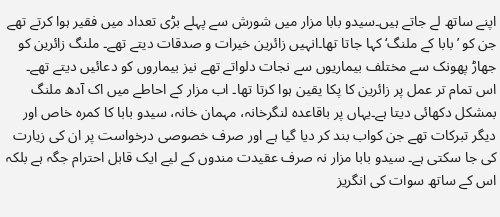اپنے ساتھ لے جاتے ہیں۔سیدو بابا مزار میں شورش سے پہلے بڑی تعداد میں فقیر ہوا کرتے تھے جن کو ’بابا کے ملنگ‘ کہا جاتا تھا۔انہیں زائرین خیرات و صدقات دیتے تھے۔ ملنگ زائرین کو جھاڑ پھونک سے مختلف بیماریوں سے نجات دلواتے تھے نیز بیماروں کو دعائیں دیتے تھے۔ اس تمام تر عمل پر زائرین کا پکا یقین ہوا کرتا تھا۔ اب مزار کے احاطے میں اک آدھ ملنگ بمشکل دکھائی دیتا ہے۔یہاں پر باقاعدہ لنگرخانہ، مہمان خانہ، سیدو بابا کا کمرہ خاص اور دیگر تبرکات تھے جن کواب بند کر دیا گیا ہے اور صرف خصوصی درخواست پر ان کی زیارت کی جا سکتی ہے۔ سیدو بابا مزار نہ صرف عقیدت مندوں کے لیے ایک قابل احترام جگہ ہے بلکہ اس کے ساتھ سوات کی انگریز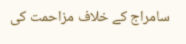سامراج کے خلاف مزاحمت کی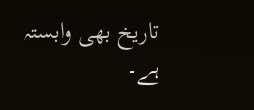تاریخ بھی وابستہ ہے۔